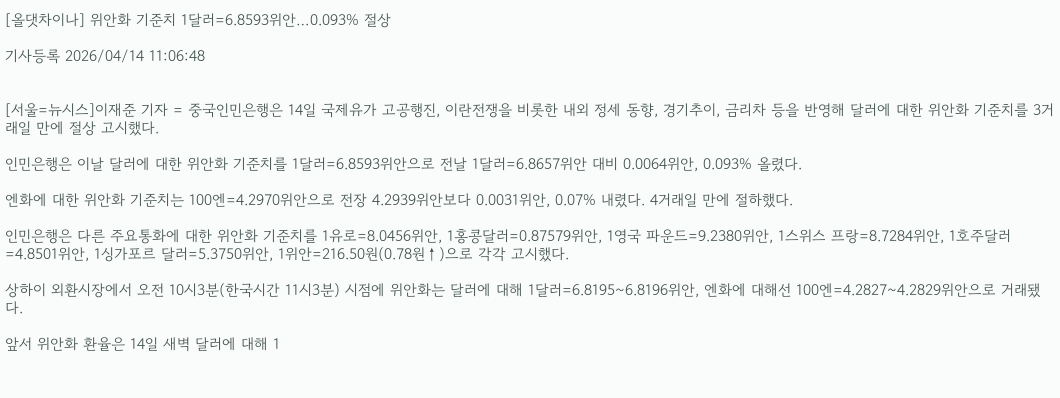[올댓차이나] 위안화 기준치 1달러=6.8593위안…0.093% 절상

기사등록 2026/04/14 11:06:48


[서울=뉴시스]이재준 기자 = 중국인민은행은 14일 국제유가 고공행진, 이란전쟁을 비롯한 내외 정세 동향, 경기추이, 금리차 등을 반영해 달러에 대한 위안화 기준치를 3거래일 만에 절상 고시했다.

인민은행은 이날 달러에 대한 위안화 기준치를 1달러=6.8593위안으로 전날 1달러=6.8657위안 대비 0.0064위안, 0.093% 올렸다.

엔화에 대한 위안화 기준치는 100엔=4.2970위안으로 전장 4.2939위안보다 0.0031위안, 0.07% 내렸다. 4거래일 만에 절하했다.

인민은행은 다른 주요통화에 대한 위안화 기준치를 1유로=8.0456위안, 1홍콩달러=0.87579위안, 1영국 파운드=9.2380위안, 1스위스 프랑=8.7284위안, 1호주달러=4.8501위안, 1싱가포르 달러=5.3750위안, 1위안=216.50원(0.78원↑)으로 각각 고시했다.

상하이 외환시장에서 오전 10시3분(한국시간 11시3분) 시점에 위안화는 달러에 대해 1달러=6.8195~6.8196위안, 엔화에 대해선 100엔=4.2827~4.2829위안으로 거래됐다.

앞서 위안화 환율은 14일 새벽 달러에 대해 1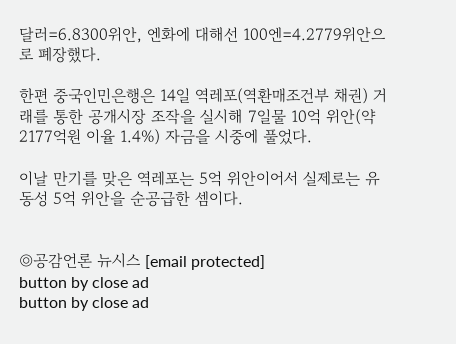달러=6.8300위안, 엔화에 대해선 100엔=4.2779위안으로 폐장했다.

한편 중국인민은행은 14일 역레포(역환매조건부 채권) 거래를 통한 공개시장 조작을 실시해 7일물 10억 위안(약 2177억원 이율 1.4%) 자금을 시중에 풀었다.

이날 만기를 맞은 역레포는 5억 위안이어서 실제로는 유동성 5억 위안을 순공급한 셈이다.


◎공감언론 뉴시스 [email protected]
button by close ad
button by close ad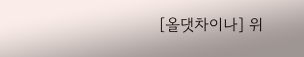[올댓차이나] 위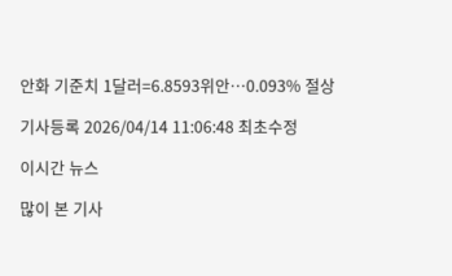안화 기준치 1달러=6.8593위안…0.093% 절상

기사등록 2026/04/14 11:06:48 최초수정

이시간 뉴스

많이 본 기사